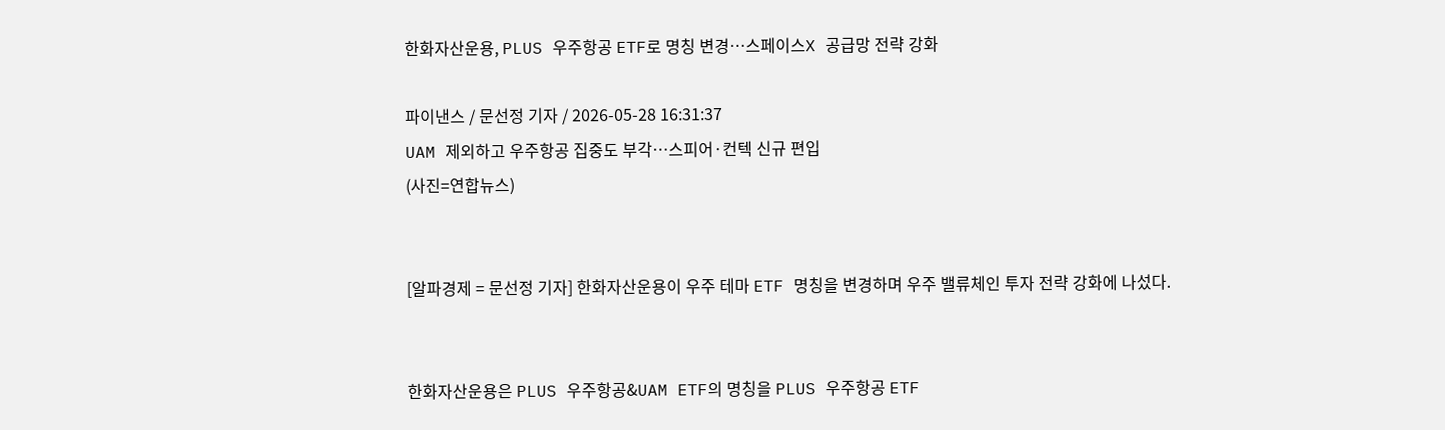한화자산운용, PLUS 우주항공 ETF로 명칭 변경…스페이스X 공급망 전략 강화

파이낸스 / 문선정 기자 / 2026-05-28 16:31:37
UAM 제외하고 우주항공 집중도 부각…스피어·컨텍 신규 편입
(사진=연합뉴스)


[알파경제 = 문선정 기자] 한화자산운용이 우주 테마 ETF 명칭을 변경하며 우주 밸류체인 투자 전략 강화에 나섰다.


한화자산운용은 PLUS 우주항공&UAM ETF의 명칭을 PLUS 우주항공 ETF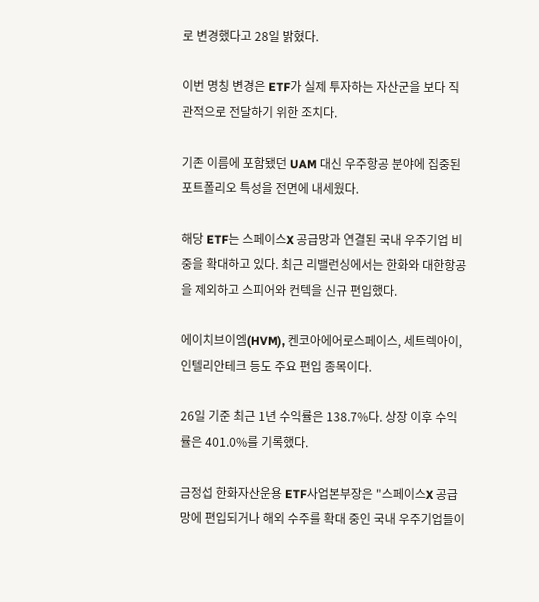로 변경했다고 28일 밝혔다.

이번 명칭 변경은 ETF가 실제 투자하는 자산군을 보다 직관적으로 전달하기 위한 조치다.

기존 이름에 포함됐던 UAM 대신 우주항공 분야에 집중된 포트폴리오 특성을 전면에 내세웠다.

해당 ETF는 스페이스X 공급망과 연결된 국내 우주기업 비중을 확대하고 있다. 최근 리밸런싱에서는 한화와 대한항공을 제외하고 스피어와 컨텍을 신규 편입했다.

에이치브이엠(HVM), 켄코아에어로스페이스, 세트렉아이, 인텔리안테크 등도 주요 편입 종목이다.

26일 기준 최근 1년 수익률은 138.7%다. 상장 이후 수익률은 401.0%를 기록했다.

금정섭 한화자산운용 ETF사업본부장은 "스페이스X 공급망에 편입되거나 해외 수주를 확대 중인 국내 우주기업들이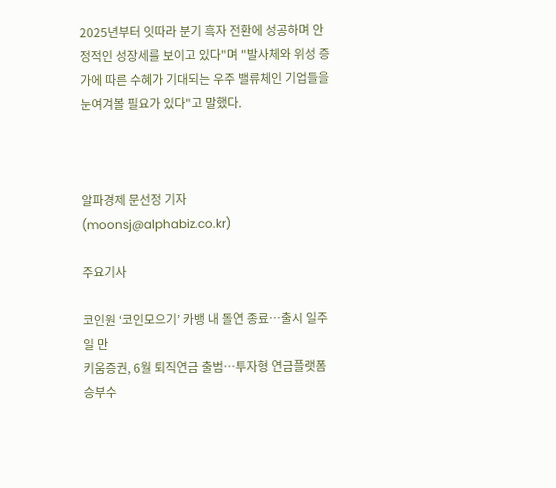2025년부터 잇따라 분기 흑자 전환에 성공하며 안정적인 성장세를 보이고 있다"며 "발사체와 위성 증가에 따른 수혜가 기대되는 우주 밸류체인 기업들을 눈여겨볼 필요가 있다"고 말했다.



알파경제 문선정 기자(moonsj@alphabiz.co.kr)

주요기사

코인원 ‘코인모으기’ 카뱅 내 돌연 종료…출시 일주일 만
키움증권, 6월 퇴직연금 출범…투자형 연금플랫폼 승부수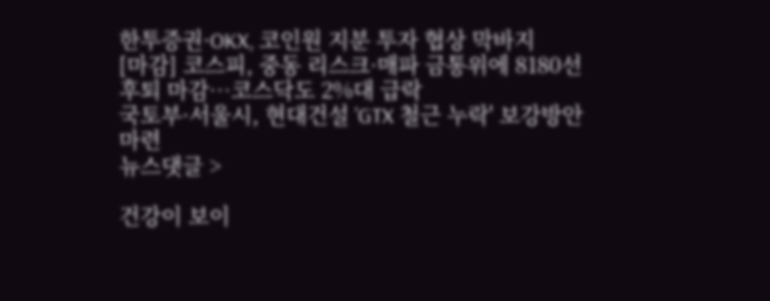한투증권·OKX, 코인원 지분 투자 협상 막바지
[마감] 코스피, 중동 리스크·매파 금통위에 8180선 후퇴 마감…코스닥도 2%대 급락
국토부·서울시, 현대건설 'GTX 철근 누락' 보강방안 마련
뉴스댓글 >

건강이 보이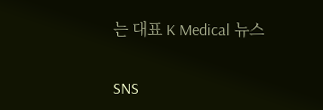는 대표 K Medical 뉴스

SNS